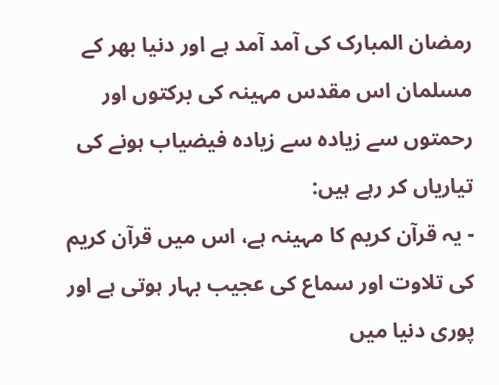رمضان المبارک کی آمد آمد ہے اور دنیا بھر کے مسلمان اس مقدس مہینہ کی برکتوں اور رحمتوں سے زیادہ سے زیادہ فیضیاب ہونے کی تیاریاں کر رہے ہیں:
- یہ قرآن کریم کا مہینہ ہے، اس میں قرآن کریم کی تلاوت اور سماع کی عجیب بہار ہوتی ہے اور پوری دنیا میں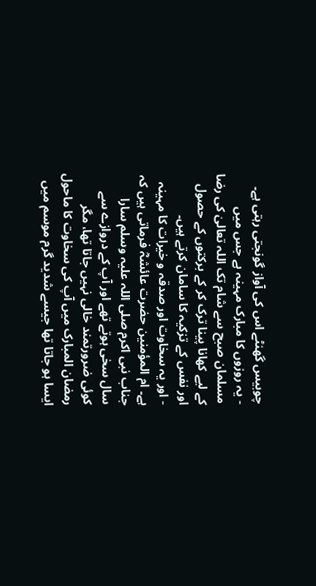چوبیس گھنٹے اس کی آواز گونجتی رہتی ہے۔
- یہ روزوں کا مبارک مہینہ ہے جس میں مسلمان صبح سے شام تک اللہ تعالیٰ کی رضا کے لیے کھانا پینا ترک کر کے برکتوں کے حصول اور نفس کے تزکیہ کا سامان کرتے ہیں۔
- اور یہ سخاوت اور صدقہ و خیرات کا مہینہ ہے۔ ام المؤمنین حضرت عائشہؓ فرماتی ہیں کہ جناب نبی اکرم صلی اللہ علیہ وسلم سارا سال سخی ہوتے تھے اور آپ کے دروازے سے کوئی ضرورتمند خالی نہیں جاتا تھا، مگر رمضان المبارک میں آپ کی سخاوت کا ماحول ایسا ہو جاتا تھا جیسے شدید گرم موسم میں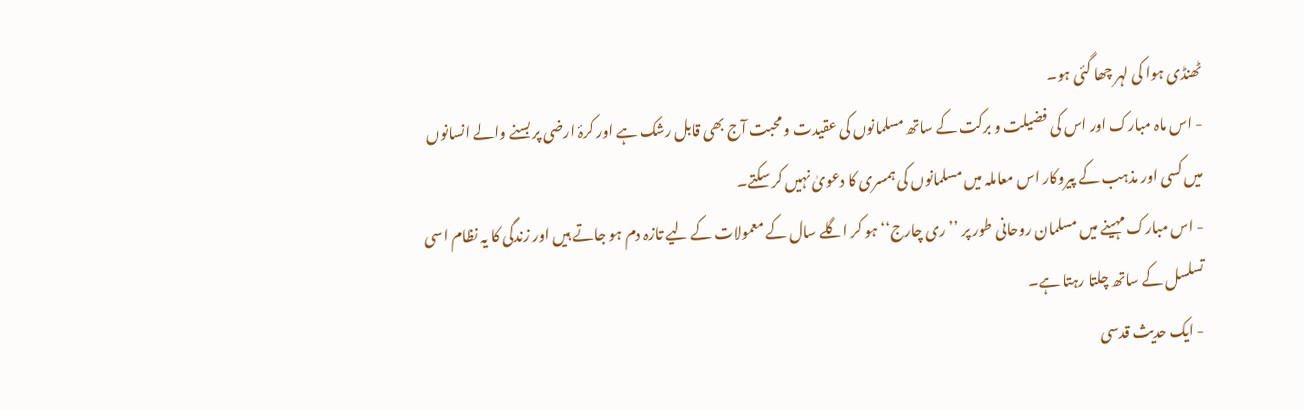ٹھنڈی ہوا کی لہر چھا گئی ہو۔
- اس ماہ مبارک اور اس کی فضیلت و برکت کے ساتھ مسلمانوں کی عقیدت و محبت آج بھی قابل رشک ہے اور کرۂ ارضی پر بسنے والے انسانوں میں کسی اور مذہب کے پیروکار اس معاملہ میں مسلمانوں کی ہمسری کا دعویٰ نہیں کر سکتے۔
- اس مبارک مہینے میں مسلمان روحانی طور پر ’’ری چارج‘‘ ہو کر اگلے سال کے معمولات کے لیے تازہ دم ہو جاتے ہیں اور زندگی کا یہ نظام اسی تسلسل کے ساتھ چلتا رہتا ہے۔
- ایک حدیث قدسی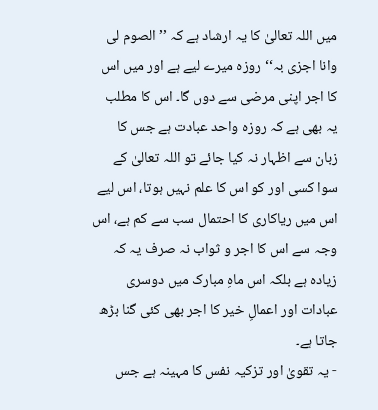میں اللہ تعالیٰ کا یہ ارشاد ہے کہ ’’الصوم لی وانا اجزی بہ‘‘ روزہ میرے لیے ہے اور میں اس کا اجر اپنی مرضی سے دوں گا۔ اس کا مطلب یہ بھی ہے کہ روزہ واحد عبادت ہے جس کا زبان سے اظہار نہ کیا جائے تو اللہ تعالیٰ کے سوا کسی اور کو اس کا علم نہیں ہوتا، اس لیے اس میں ریاکاری کا احتمال سب سے کم ہے، اس وجہ سے اس کا اجر و ثواب نہ صرف یہ کہ زیادہ ہے بلکہ اس ماہِ مبارک میں دوسری عبادات اور اعمالِ خیر کا اجر بھی کئی گنا بڑھ جاتا ہے۔
- یہ تقویٰ اور تزکیہ نفس کا مہینہ ہے جس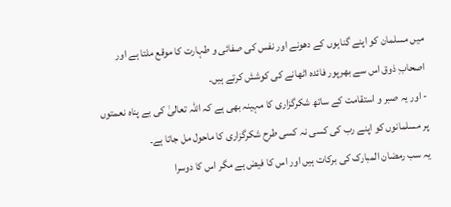میں مسلمان کو اپنے گناہوں کے دھونے اور نفس کی صفائی و طہارت کا موقع ملتا ہے اور اصحابِ ذوق اس سے بھرپور فائدہ اٹھانے کی کوشش کرتے ہیں۔
- اور یہ صبر و استقامت کے ساتھ شکرگزاری کا مہینہ بھی ہے کہ اللہ تعالیٰ کی بے پناہ نعمتوں پر مسلمانوں کو اپنے رب کی کسی نہ کسی طرح شکرگزاری کا ماحول مل جاتا ہے۔
یہ سب رمضان المبارک کی برکات ہیں اور اس کا فیض ہے مگر اس کا دوسرا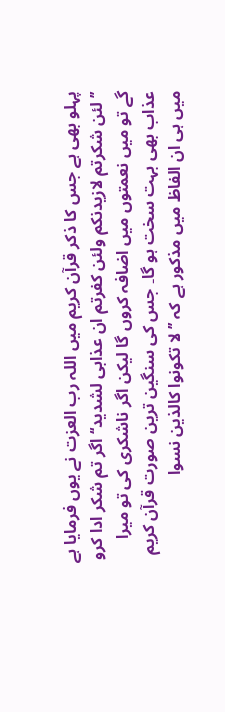پہلو بھی ہے جس کا ذکر قرآن کریم میں اللہ رب العزت نے یوں فرمایا ہے ’’لئن شکرتم لازیدنکم ولئن کفرتم ان عذابی لشدید‘‘ اگر تم شکر ادا کرو گے تو میں نعمتوں میں اضافہ کروں گا لیکن اگر ناشکری کی تو میرا عذاب بھی بہت سخت ہو گا۔ جس کی سنگین ترین صورت قرآن کریم میں ہی ان الفاظ میں مذکور ہے کہ ’’لا تکونوا کالذین نسوا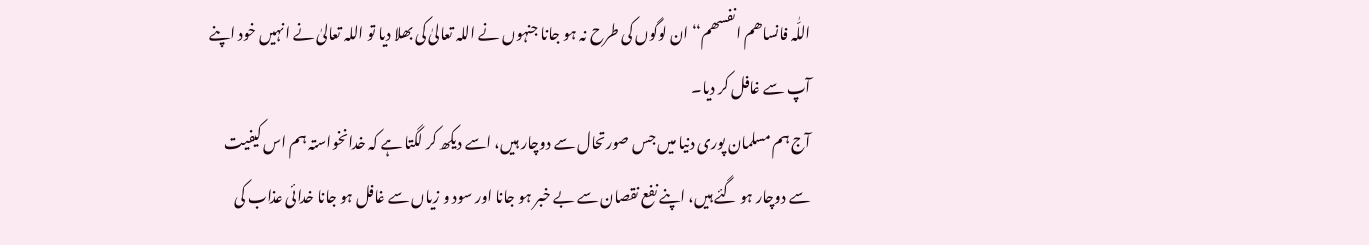اللّٰہ فانساھم انفسھم‘‘ ان لوگوں کی طرح نہ ہو جانا جنہوں نے اللہ تعالیٰ کی بھلا دیا تو اللہ تعالیٰ نے انہیں خود اپنے آپ سے غافل کر دیا۔
آج ہم مسلمان پوری دنیا میں جس صورتحال سے دوچار ہیں، اسے دیکھ کر لگتا ہے کہ خدانخواستہ ہم اس کیفیت سے دوچار ہو گئے ہیں، اپنے نفع نقصان سے بے خبر ہو جانا اور سود و زیاں سے غافل ہو جانا خدائی عذاب کی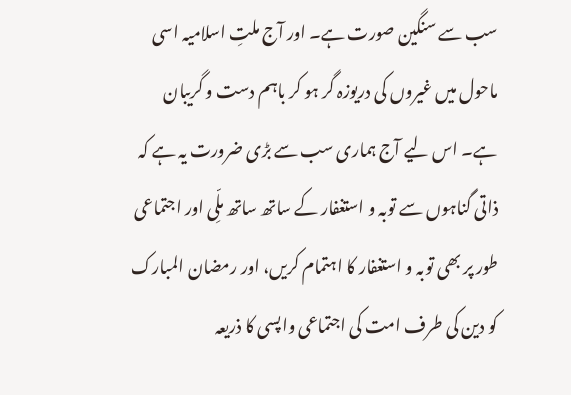سب سے سنگین صورت ہے۔ اور آج ملتِ اسلامیہ اسی ماحول میں غیروں کی دریوزہ گر ہو کر باہم دست و گریبان ہے۔ اس لیے آج ہماری سب سے بڑی ضرورت یہ ہے کہ ذاتی گناہوں سے توبہ و استغفار کے ساتھ ساتھ ملِّی اور اجتماعی طور پر بھی توبہ و استغفار کا اہتمام کریں، اور رمضان المبارک کو دین کی طرف امت کی اجتماعی واپسی کا ذریعہ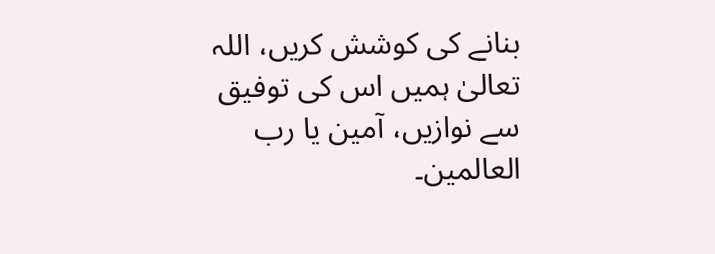بنانے کی کوشش کریں، اللہ تعالیٰ ہمیں اس کی توفیق سے نوازیں، آمین یا رب العالمین۔